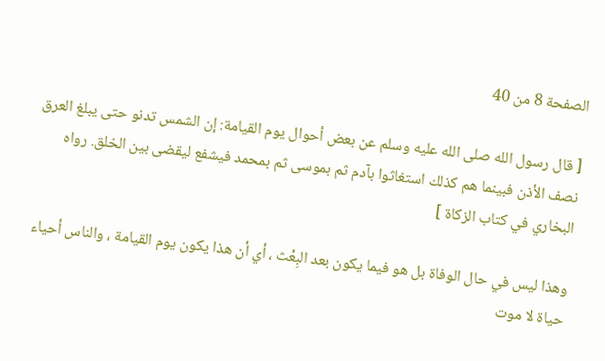الصفحة 8 من 40

[ قال رسول الله صلى الله عليه وسلم عن بعض أحوال يوم القيامة: إن الشمس تدنو حتى يبلغ العرق نصف الأذن فبينما هم كذلك استغاثوا بآدم ثم بموسى ثم بمحمد فيشفع ليقضى بين الخلق. رواه البخاري في كتاب الزكاة ]

وهذا ليس في حال الوفاة بل هو فيما يكون بعد البِعْث ، أي أن هذا يكون يوم القيامة ، والناس أحياء حياة لا موت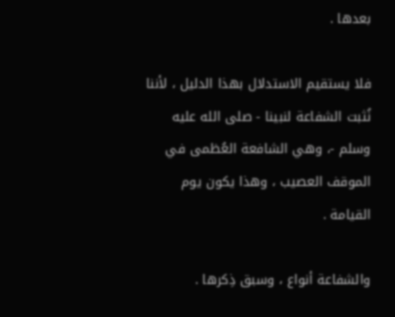بعدها .

فلا يستقيم الاستدلال بهذا الدليل ، لأننا نُثبت الشفاعة لنبينا - صلى الله عليه وسلم -، وهي الشافعة العُظمى في الموقف العصيب ، وهذا يكون يوم القيامة .

والشفاعة أنواع ، وسبق ذِكرها .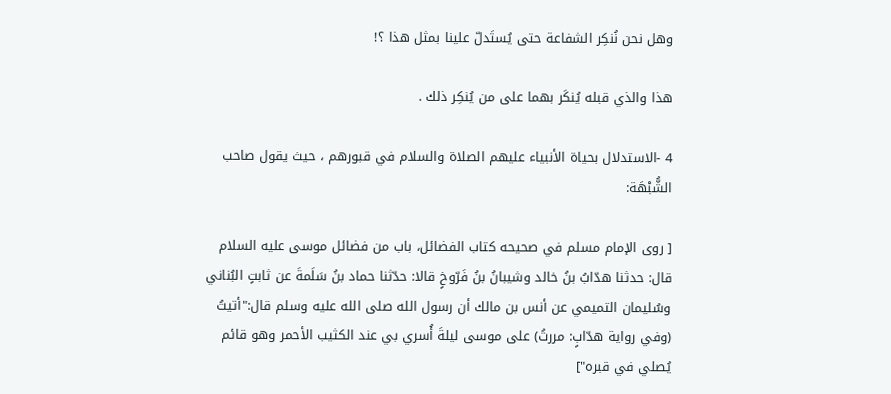وهل نحن نُنكِر الشفاعة حتى يُستَدلّ علينا بمثل هذا ؟!

هذا والذي قبله يُنكَر بهما على من يُنكِر ذلك .

4 -الاستدلال بحياة الأنبياء عليهم الصلاة والسلام في قبورهم ، حيث يقول صاحب الشُّبْهَة:

[ روى الإمام مسلم في صحيحه كتاب الفضائل، باب من فضائل موسى عليه السلام قال: حدثنا هدّابُ بنُ خالد وشيبانُ بنُ فَرّوخٍ قالا: حدّثنا حماد بنُ سَلَمةَ عن ثابتٍ البُناني وسُليمان التميمي عن أنس بن مالك أن رسول الله صلى الله عليه وسلم قال:"أتيتُ (وفي رواية هدّابٍ: مررتُ) على موسى ليلةَ أُسري بي عند الكثيب الأحمر وهو قائم يُصلي في قبره"]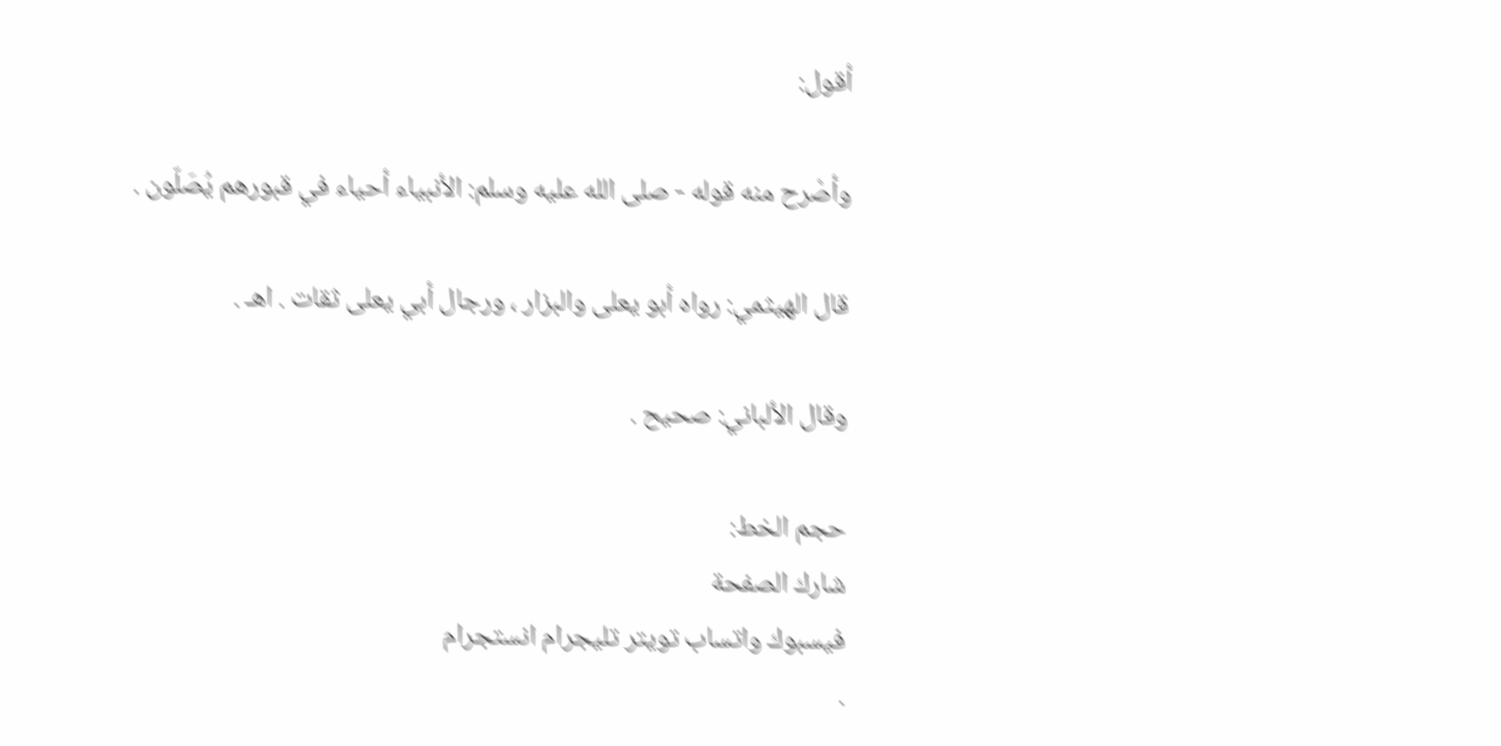أقول:

وأصْرح منه قوله - صلى الله عليه وسلم: الأنبياء أحياء في قبورهم يُصَلّون .

قال الهيثمي: رواه أبو يعلى والبزار ، ورجال أبي يعلى ثقات . اهـ .

وقال الألباني: صحيح .

حجم الخط:
شارك الصفحة
فيسبوك واتساب تويتر تليجرام انستجرام
.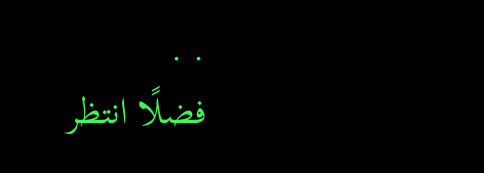. .
فضلًا انتظر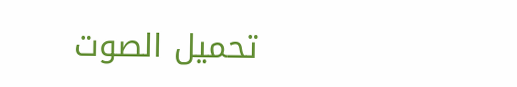تحميل الصوت